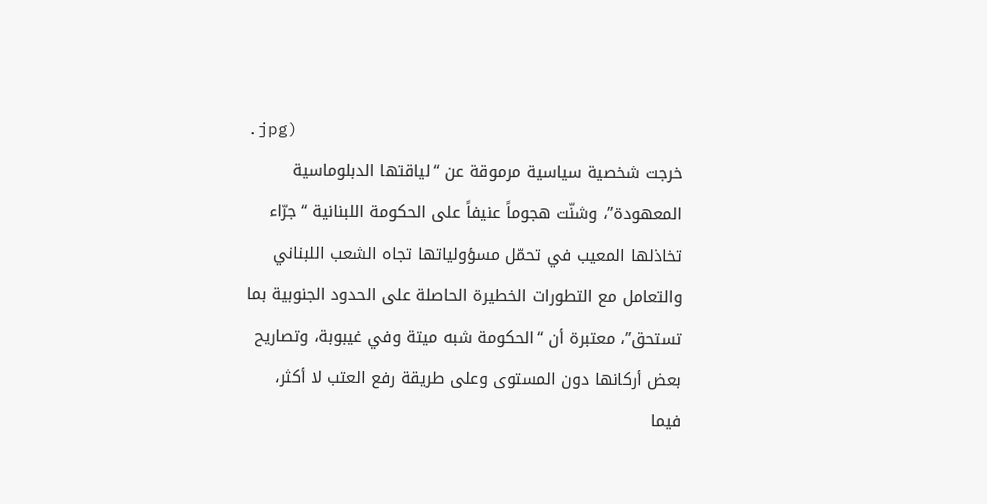.jpg)
خرجت شخصية سياسية مرموقة عن “لياقتها الدبلوماسية المعهودة”، وشنّت هجوماً عنيفاً على الحكومة اللبنانية “جرّاء تخاذلها المعيب في تحمّل مسؤولياتها تجاه الشعب اللبناني والتعامل مع التطورات الخطيرة الحاصلة على الحدود الجنوبية بما تستحق”، معتبرة أن “الحكومة شبه ميتة وفي غيبوبة، وتصاريح بعض أركانها دون المستوى وعلى طريقة رفع العتب لا أكثر، فيما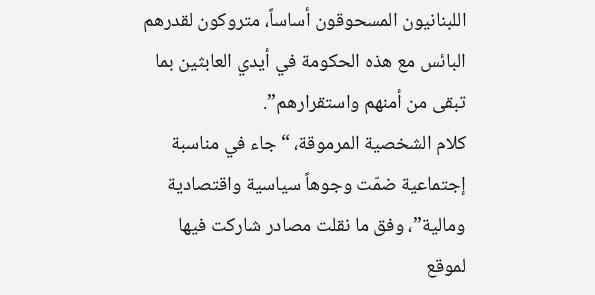اللبنانيون المسحوقون أساساً، متروكون لقدرهم البائس مع هذه الحكومة في أيدي العابثين بما تبقى من أمنهم واستقرارهم”.
كلام الشخصية المرموقة، “جاء في مناسبة إجتماعية ضمّت وجوهاً سياسية واقتصادية ومالية”، وفق ما نقلت مصادر شاركت فيها لموقع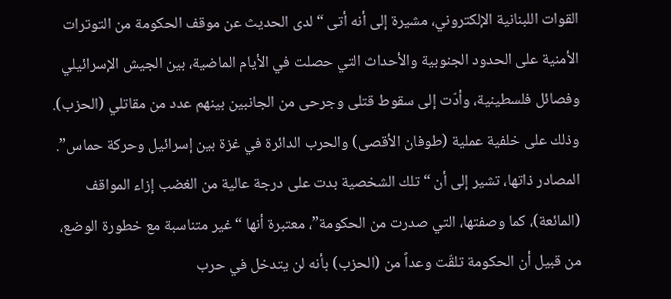القوات اللبنانية الإلكتروني، مشيرة إلى أنه أتى “لدى الحديث عن موقف الحكومة من التوترات الأمنية على الحدود الجنوبية والأحداث التي حصلت في الأيام الماضية، بين الجيش الإسرائيلي وفصائل فلسطينية، وأدّت إلى سقوط قتلى وجرحى من الجانبين بينهم عدد من مقاتلي (الحزب). وذلك على خلفية عملية (طوفان الأقصى) والحرب الدائرة في غزة بين إسرائيل وحركة حماس”.
المصادر ذاتها، تشير إلى أن “تلك الشخصية بدت على درجة عالية من الغضب إزاء المواقف (المائعة)، كما وصفتها، التي صدرت من الحكومة”، معتبرة أنها “غير متناسبة مع خطورة الوضع، من قبيل أن الحكومة تلقّت وعداً من (الحزب) بأنه لن يتدخل في حرب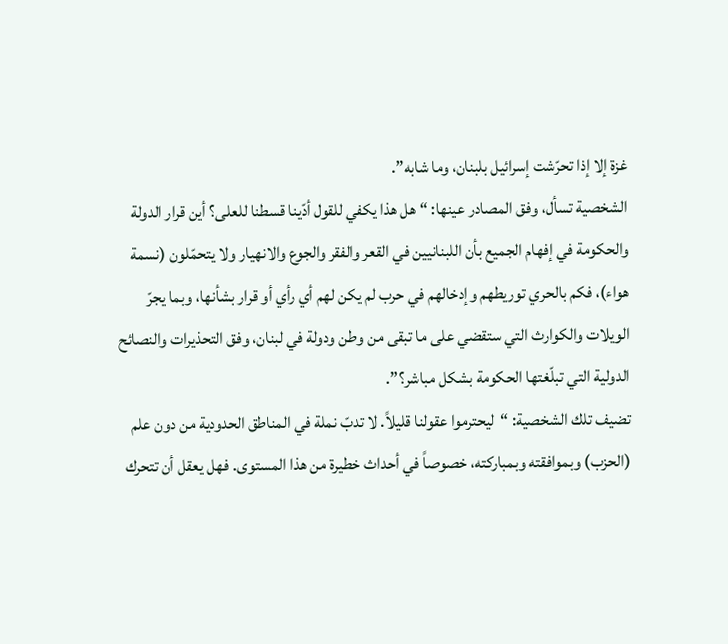غزة إلا إذا تحرّشت إسرائيل بلبنان، وما شابه”.
الشخصية تسأل، وفق المصادر عينها: “هل هذا يكفي للقول أدّينا قسطنا للعلى؟ أين قرار الدولة والحكومة في إفهام الجميع بأن اللبنانيين في القعر والفقر والجوع والانهيار ولا يتحمّلون (نسمة هواء)، فكم بالحري توريطهم وإدخالهم في حرب لم يكن لهم أي رأي أو قرار بشأنها، وبما يجرّ الويلات والكوارث التي ستقضي على ما تبقى من وطن ودولة في لبنان، وفق التحذيرات والنصائح الدولية التي تبلّغتها الحكومة بشكل مباشر؟”.
تضيف تلك الشخصية: “ليحترموا عقولنا قليلاً. لا تدبّ نملة في المناطق الحدودية من دون علم (الحزب) وبموافقته وبمباركته، خصوصاً في أحداث خطيرة من هذا المستوى. فهل يعقل أن تتحرك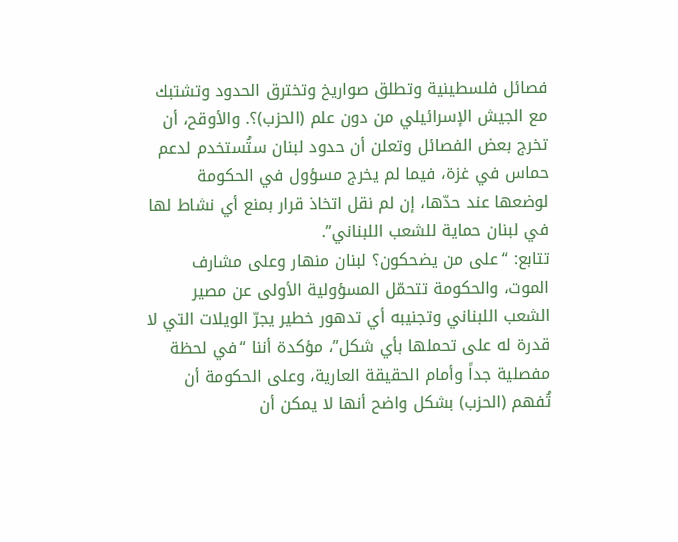فصائل فلسطينية وتطلق صواريخ وتخترق الحدود وتشتبك مع الجيش الإسرائيلي من دون علم (الحزب)؟. والأوقح، أن تخرج بعض الفصائل وتعلن أن حدود لبنان ستُستخدم لدعم حماس في غزة، فيما لم يخرج مسؤول في الحكومة لوضعها عند حدّها، إن لم نقل اتخاذ قرار بمنع أي نشاط لها في لبنان حماية للشعب اللبناني”.
تتابع: “على من يضحكون؟ لبنان منهار وعلى مشارف الموت، والحكومة تتحمّل المسؤولية الأولى عن مصير الشعب اللبناني وتجنيبه أي تدهور خطير يجرّ الويلات التي لا قدرة له على تحملها بأي شكل”، مؤكدة أننا “في لحظة مفصلية جداً وأمام الحقيقة العارية، وعلى الحكومة أن تُفهم (الحزب) بشكل واضح أنها لا يمكن أن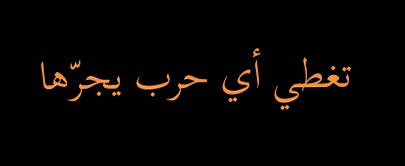تغطي أي حرب يجرّها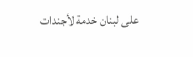على لبنان خدمة لأجندات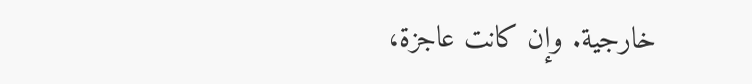خارجية. وإن كانت عاجزة،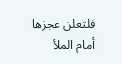فلتعلن عجزها أمام الملأ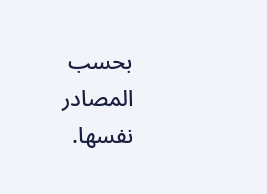بحسب المصادر نفسها.